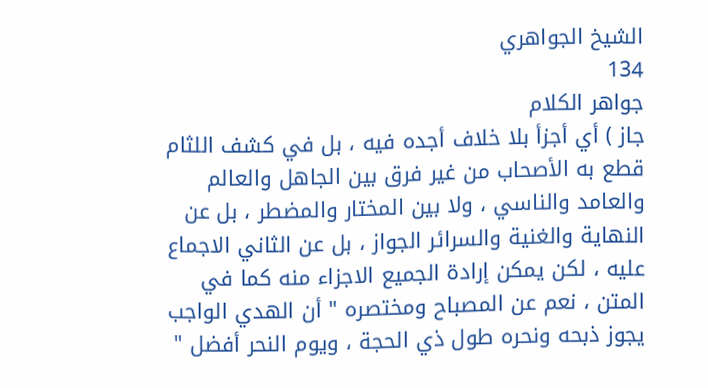الشيخ الجواهري
134
جواهر الكلام
جاز ) أي أجزأ بلا خلاف أجده فيه ، بل في كشف اللثام قطع به الأصحاب من غير فرق بين الجاهل والعالم والعامد والناسي ، ولا بين المختار والمضطر ، بل عن النهاية والغنية والسرائر الجواز ، بل عن الثاني الاجماع عليه ، لكن يمكن إرادة الجميع الاجزاء منه كما في المتن ، نعم عن المصباح ومختصره " أن الهدي الواجب يجوز ذبحه ونحره طول ذي الحجة ، ويوم النحر أفضل "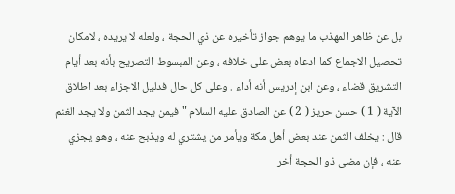بل عن ظاهر المهذب ما يوهم جواز تأخيره عن ذي الحجة ، ولعله لا يريده ، لامكان تحصيل الاجماع كما ادعاه بعض على خلافه ، وعن المبسوط التصريح بأنه بعد أيام التشريق قضاء ، وعن ابن إدريس أنه أداء . وعلى كل حال فدليل الاجزاء بعد اطلاق الآية ( 1 ) حسن حريز ( 2 ) عن الصادق عليه السلام " فيمن يجد الثمن ولا يجد الغنم قال : يخلف الثمن عند بعض أهل مكة ويأمر من يشتري له ويذبح عنه ، وهو يجزي عنه ، فإن مضى ذو الحجة أخر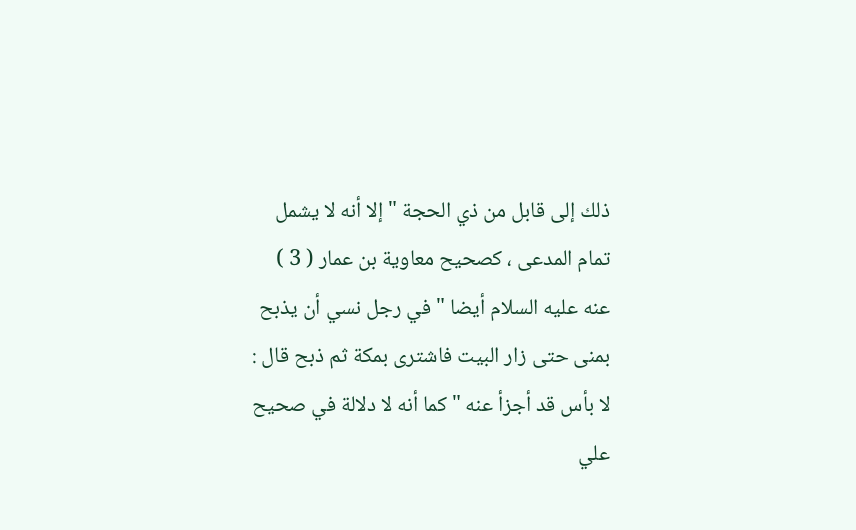ذلك إلى قابل من ذي الحجة " إلا أنه لا يشمل تمام المدعى ، كصحيح معاوية بن عمار ( 3 ) عنه عليه السلام أيضا " في رجل نسي أن يذبح بمنى حتى زار البيت فاشترى بمكة ثم ذبح قال : لا بأس قد أجزأ عنه " كما أنه لا دلالة في صحيح علي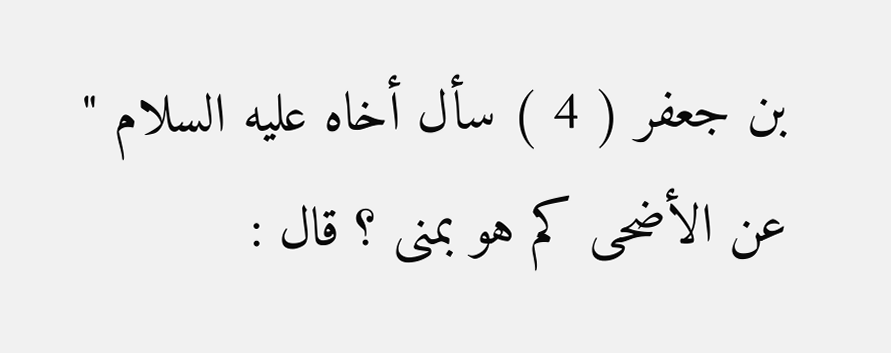بن جعفر ( 4 ) سأل أخاه عليه السلام " عن الأضحى كم هو بمنى ؟ قال :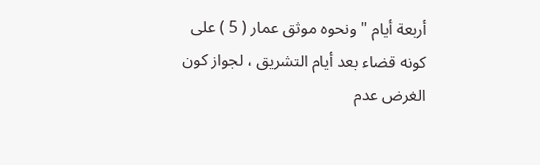أربعة أيام " ونحوه موثق عمار ( 5 ) على كونه قضاء بعد أيام التشريق ، لجواز كون الغرض عدم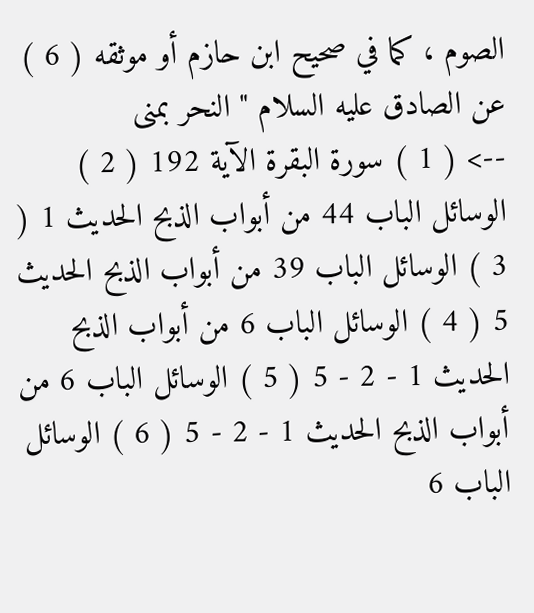الصوم ، كما في صحيح ابن حازم أو موثقه ( 6 ) عن الصادق عليه السلام " النحر بمنى
--> ( 1 ) سورة البقرة الآية 192 ( 2 ) الوسائل الباب 44 من أبواب الذبح الحديث 1 ( 3 ) الوسائل الباب 39 من أبواب الذبح الحديث 5 ( 4 ) الوسائل الباب 6 من أبواب الذبح الحديث 1 - 2 - 5 ( 5 ) الوسائل الباب 6 من أبواب الذبح الحديث 1 - 2 - 5 ( 6 ) الوسائل الباب 6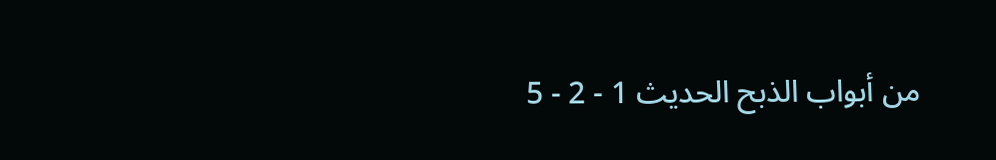من أبواب الذبح الحديث 1 - 2 - 5